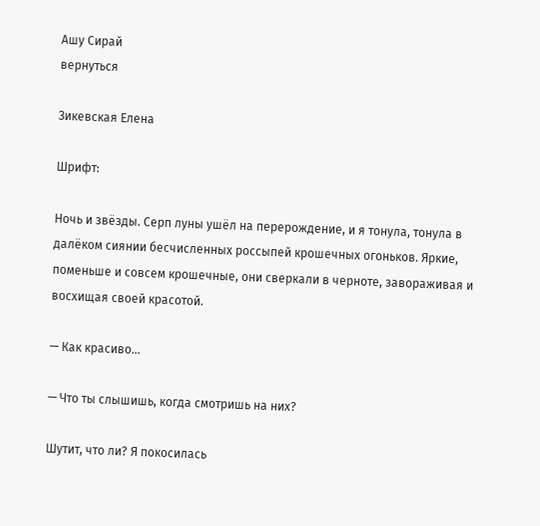Ашу Сирай
вернуться

Зикевская Елена

Шрифт:

Ночь и звёзды. Серп луны ушёл на перерождение, и я тонула, тонула в далёком сиянии бесчисленных россыпей крошечных огоньков. Яркие, поменьше и совсем крошечные, они сверкали в черноте, завораживая и восхищая своей красотой.

— Как красиво…

— Что ты слышишь, когда смотришь на них?

Шутит, что ли? Я покосилась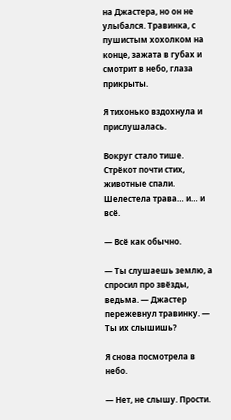на Джастера, но он не улыбался. Травинка, с пушистым хохолком на конце, зажата в губах и смотрит в небо, глаза прикрыты.

Я тихонько вздохнула и прислушалась.

Вокруг стало тише. Стрёкот почти стих, животные спали. Шелестела трава… и… и всё.

— Всё как обычно.

— Ты слушаешь землю, а спросил про звёзды, ведьма. — Джастер пережевнул травинку. — Ты их слышишь?

Я снова посмотрела в небо.

— Нет, не слышу. Прости.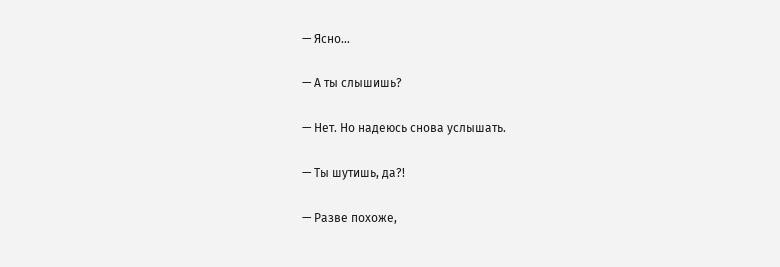— Ясно…

— А ты слышишь?

— Нет. Но надеюсь снова услышать.

— Ты шутишь, да?!

— Разве похоже,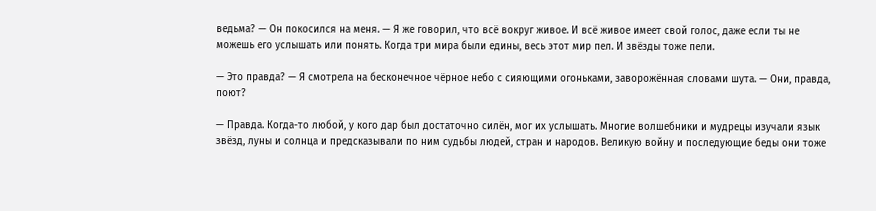ведьма? — Он покосился на меня. — Я же говорил, что всё вокруг живое. И всё живое имеет свой голос, даже если ты не можешь его услышать или понять. Когда три мира были едины, весь этот мир пел. И звёзды тоже пели.

— Это правда? — Я смотрела на бесконечное чёрное небо с сияющими огоньками, заворожённая словами шута. — Они, правда, поют?

— Правда. Когда-то любой, у кого дар был достаточно силён, мог их услышать. Многие волшебники и мудрецы изучали язык звёзд, луны и солнца и предсказывали по ним судьбы людей, стран и народов. Великую войну и последующие беды они тоже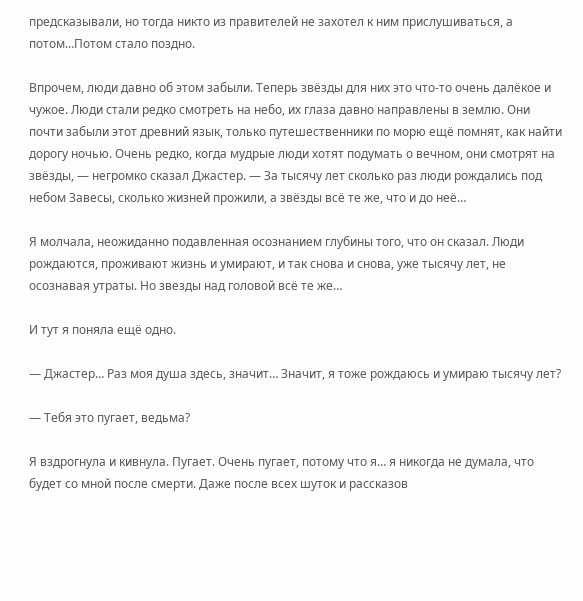предсказывали, но тогда никто из правителей не захотел к ним прислушиваться, а потом…Потом стало поздно.

Впрочем, люди давно об этом забыли. Теперь звёзды для них это что-то очень далёкое и чужое. Люди стали редко смотреть на небо, их глаза давно направлены в землю. Они почти забыли этот древний язык, только путешественники по морю ещё помнят, как найти дорогу ночью. Очень редко, когда мудрые люди хотят подумать о вечном, они смотрят на звёзды, — негромко сказал Джастер. — За тысячу лет сколько раз люди рождались под небом Завесы, сколько жизней прожили, а звёзды всё те же, что и до неё…

Я молчала, неожиданно подавленная осознанием глубины того, что он сказал. Люди рождаются, проживают жизнь и умирают, и так снова и снова, уже тысячу лет, не осознавая утраты. Но звезды над головой всё те же…

И тут я поняла ещё одно.

— Джастер… Раз моя душа здесь, значит… Значит, я тоже рождаюсь и умираю тысячу лет?

— Тебя это пугает, ведьма?

Я вздрогнула и кивнула. Пугает. Очень пугает, потому что я… я никогда не думала, что будет со мной после смерти. Даже после всех шуток и рассказов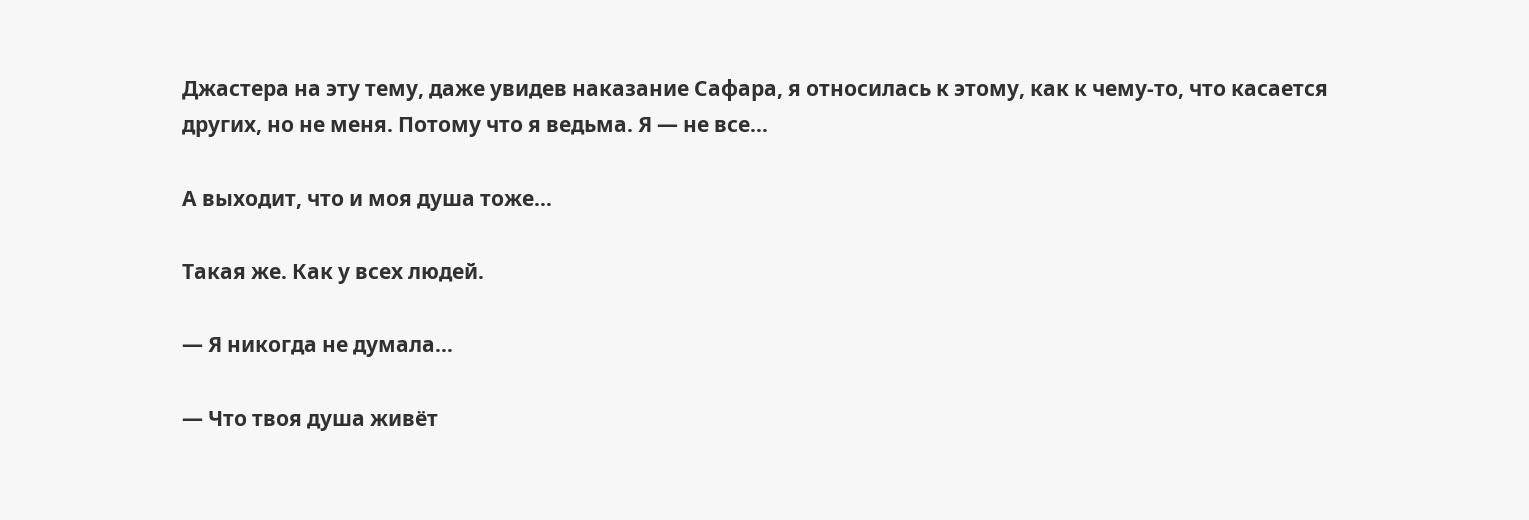Джастера на эту тему, даже увидев наказание Сафара, я относилась к этому, как к чему-то, что касается других, но не меня. Потому что я ведьма. Я — не все…

А выходит, что и моя душа тоже…

Такая же. Как у всех людей.

— Я никогда не думала…

— Что твоя душа живёт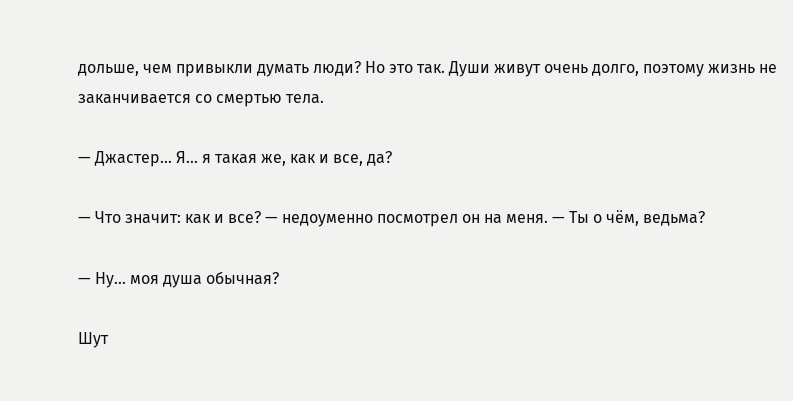дольше, чем привыкли думать люди? Но это так. Души живут очень долго, поэтому жизнь не заканчивается со смертью тела.

— Джастер… Я… я такая же, как и все, да?

— Что значит: как и все? — недоуменно посмотрел он на меня. — Ты о чём, ведьма?

— Ну… моя душа обычная?

Шут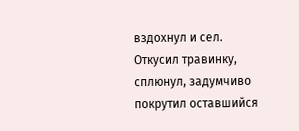вздохнул и сел. Откусил травинку, сплюнул, задумчиво покрутил оставшийся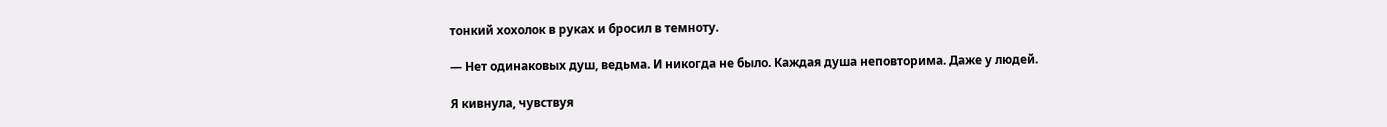тонкий хохолок в руках и бросил в темноту.

— Нет одинаковых душ, ведьма. И никогда не было. Каждая душа неповторима. Даже у людей.

Я кивнула, чувствуя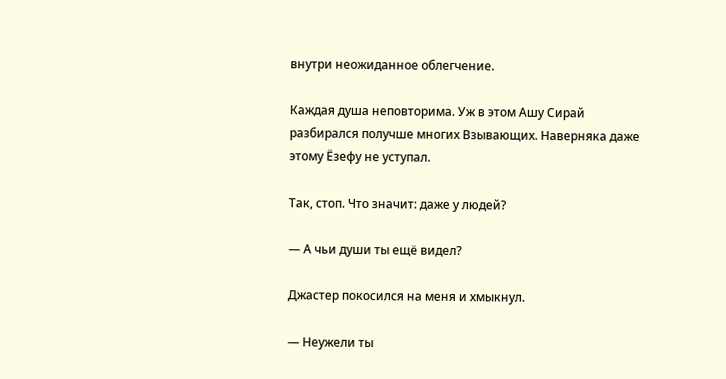внутри неожиданное облегчение.

Каждая душа неповторима. Уж в этом Ашу Сирай разбирался получше многих Взывающих. Наверняка даже этому Ёзефу не уступал.

Так, стоп. Что значит: даже у людей?

— А чьи души ты ещё видел?

Джастер покосился на меня и хмыкнул.

— Неужели ты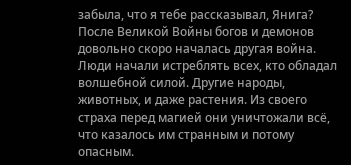забыла, что я тебе рассказывал, Янига? После Великой Войны богов и демонов довольно скоро началась другая война. Люди начали истреблять всех, кто обладал волшебной силой. Другие народы, животных, и даже растения. Из своего страха перед магией они уничтожали всё, что казалось им странным и потому опасным.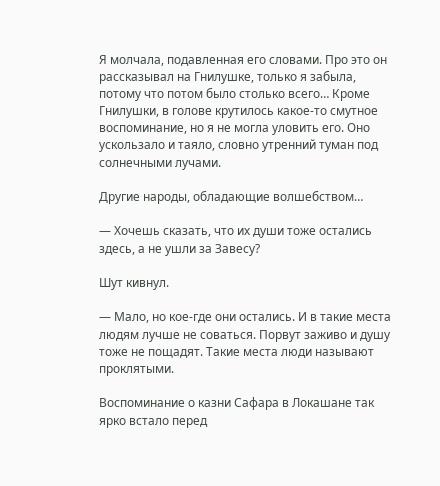Я молчала, подавленная его словами. Про это он рассказывал на Гнилушке, только я забыла, потому что потом было столько всего… Кроме Гнилушки, в голове крутилось какое-то смутное воспоминание, но я не могла уловить его. Оно ускользало и таяло, словно утренний туман под солнечными лучами.

Другие народы, обладающие волшебством…

— Хочешь сказать, что их души тоже остались здесь, а не ушли за Завесу?

Шут кивнул.

— Мало, но кое-где они остались. И в такие места людям лучше не соваться. Порвут заживо и душу тоже не пощадят. Такие места люди называют проклятыми.

Воспоминание о казни Сафара в Локашане так ярко встало перед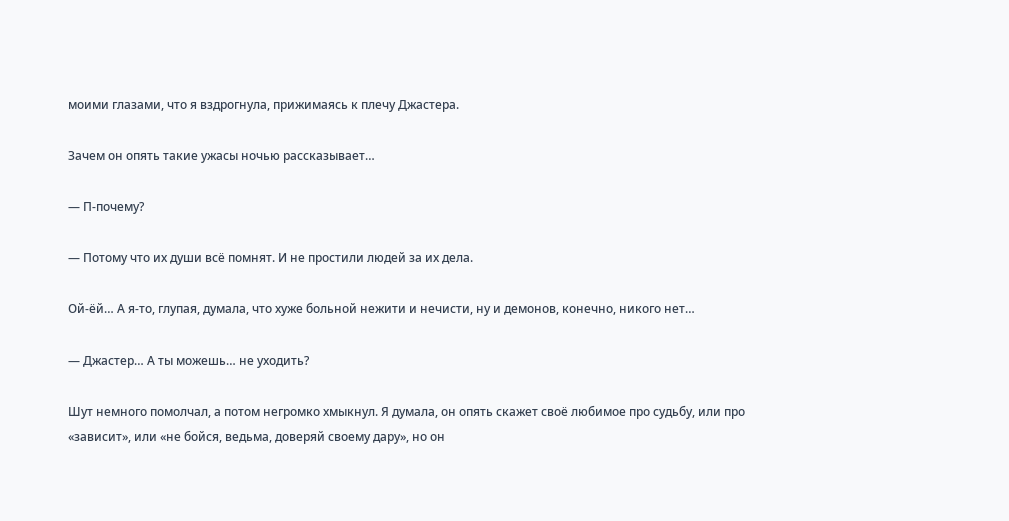моими глазами, что я вздрогнула, прижимаясь к плечу Джастера.

Зачем он опять такие ужасы ночью рассказывает…

— П-почему?

— Потому что их души всё помнят. И не простили людей за их дела.

Ой-ёй… А я-то, глупая, думала, что хуже больной нежити и нечисти, ну и демонов, конечно, никого нет…

— Джастер… А ты можешь… не уходить?

Шут немного помолчал, а потом негромко хмыкнул. Я думала, он опять скажет своё любимое про судьбу, или про «зависит», или «не бойся, ведьма, доверяй своему дару», но он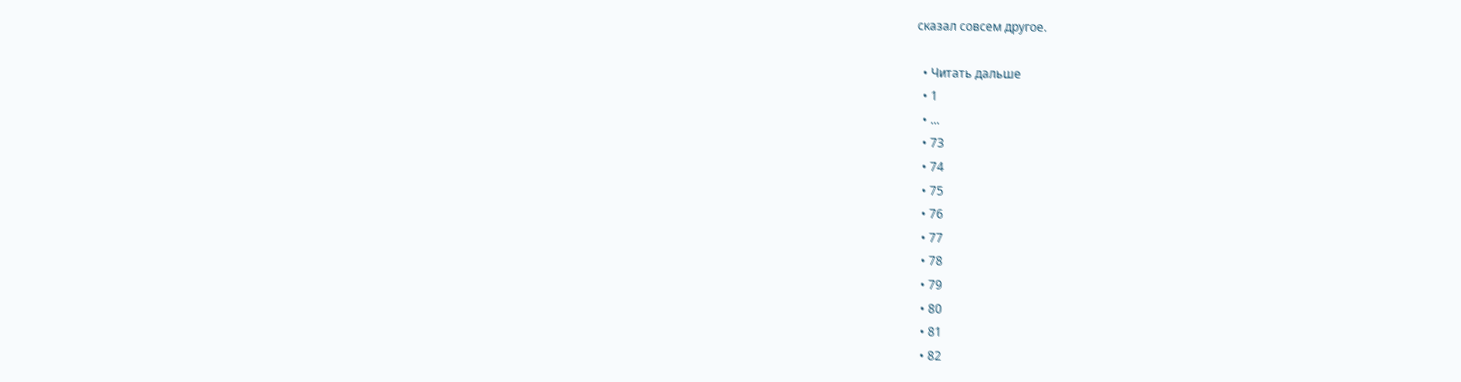сказал совсем другое.

  • Читать дальше
  • 1
  • ...
  • 73
  • 74
  • 75
  • 76
  • 77
  • 78
  • 79
  • 80
  • 81
  • 82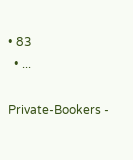• 83
  • ...

Private-Bookers -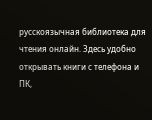русскоязычная библиотека для чтения онлайн. Здесь удобно открывать книги с телефона и ПК,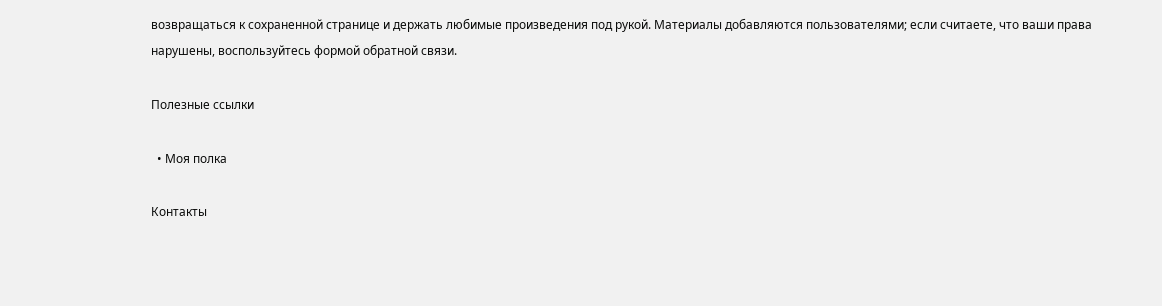возвращаться к сохраненной странице и держать любимые произведения под рукой. Материалы добавляются пользователями; если считаете, что ваши права нарушены, воспользуйтесь формой обратной связи.

Полезные ссылки

  • Моя полка

Контакты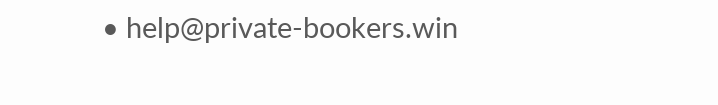• help@private-bookers.win